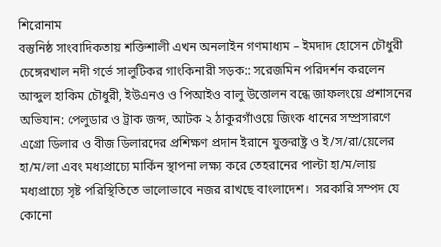শিরোনাম
বস্তুনিষ্ঠ সাংবাদিকতায় শক্তিশালী এখন অনলাইন গণমাধ্যম – ইমদাদ হোসেন চৌধুরী  চেঙ্গেরখাল নদী গর্ভে সালুটিকর গাংকিনারী সড়ক:: সরেজমিন পরিদর্শন করলেন আব্দুল হাকিম চৌধুরী, ইউএনও ও পিআইও বালু উত্তোলন বন্ধে জাফলংয়ে প্রশাসনের অভিযান: পেলুডার ও ট্রাক জব্দ, আটক ২ ঠাকুরগাঁওয়ে জিংক ধানের সম্প্রসারণে এগ্রো ডিলার ও বীজ ডিলারদের প্রশিক্ষণ প্রদান ইরানে যুক্তরাষ্ট্র ও ই/স/রা/য়েলের হা/ম/লা এবং মধ্যপ্রাচ্যে মার্কিন স্থাপনা লক্ষ্য করে তেহরানের পাল্টা হা/ম/লায় মধ্যপ্রাচ্যে সৃষ্ট পরিস্থিতিতে ভালোভাবে নজর রাখছে বাংলাদেশ।  সরকারি সম্পদ যে কোনো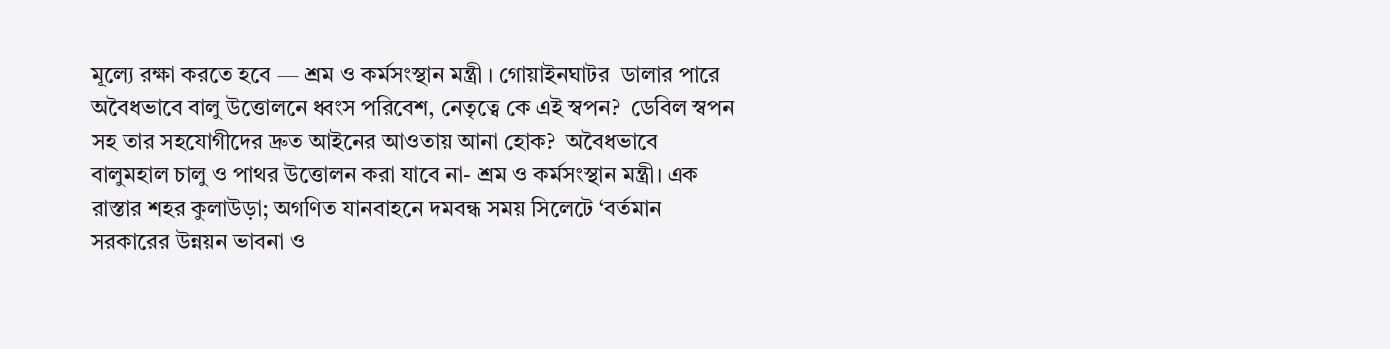মূল্যে রক্ষা করতে হবে — শ্রম ও কর্মসংস্থান মন্ত্রী । গোয়াইনঘাটর  ডালার পারে অবৈধভাবে বালু উত্তোলনে ধ্বংস পরিবেশ, নেতৃত্বে কে এই স্বপন?  ডেবিল স্বপন সহ তার সহযোগীদের দ্রুত আইনের আওতায় আনা হোক?  অবৈধভাবে বালুমহাল চালু ও পাথর উত্তোলন করা যাবে না- শ্রম ও কর্মসংস্থান মন্ত্রী। এক রাস্তার শহর কুলাউড়া; অগণিত যানবাহনে দমবন্ধ সময় সিলেটে ‘বর্তমান সরকারের উন্নয়ন ভাবনা ও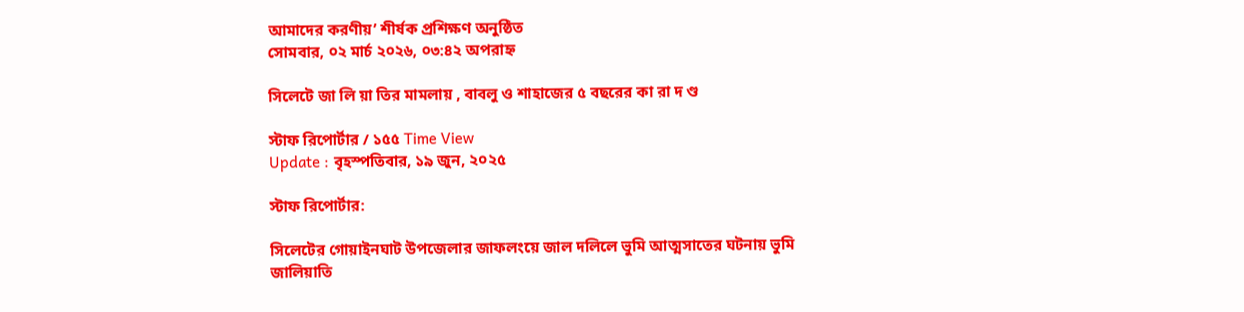আমাদের করণীয়’ শীর্ষক প্রশিক্ষণ অনুষ্ঠিত
সোমবার, ০২ মার্চ ২০২৬, ০৩:৪২ অপরাহ্ন

সিলেটে জা লি য়া তির মামলায় , বাবলু ও শাহাজের ৫ বছরের কা রা দ ণ্ড

স্টাফ রিপোর্টার / ১৫৫ Time View
Update : বৃহস্পতিবার, ১৯ জুন, ২০২৫

স্টাফ রিপোর্টার:

সিলেটের গোয়াইনঘাট উপজেলার জাফলংয়ে জাল দলিলে ভুমি আত্মসাতের ঘটনায় ভুমি জালিয়াতি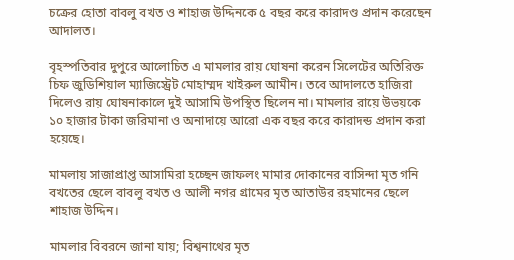চক্রের হোতা বাবলু বখত ও শাহাজ উদ্দিনকে ৫ বছর করে কারাদণ্ড প্রদান করেছেন আদালত।

বৃহস্পতিবার দুপুরে আলোচিত এ মামলার রায় ঘোষনা করেন সিলেটের অতিরিক্ত চিফ জুডিশিয়াল ম্যাজিস্ট্রেট মোহাম্মদ খাইরুল আমীন। তবে আদালতে হাজিরা দিলেও রায় ঘোষনাকালে দুই আসামি উপস্থিত ছিলেন না। মামলার রায়ে উভয়কে ১০ হাজার টাকা জরিমানা ও অনাদায়ে আরো এক বছর করে কারাদন্ড প্রদান করা হয়েছে।

মামলায় সাজাপ্রাপ্ত আসামিরা হচ্ছেন জাফলং মামার দোকানের বাসিন্দা মৃত গনি বখতের ছেলে বাবলু বখত ও আলী নগর গ্রামের মৃত আতাউর রহমানের ছেলে শাহাজ উদ্দিন।

মামলার বিবরনে জানা যায়; বিশ্বনাথের মৃত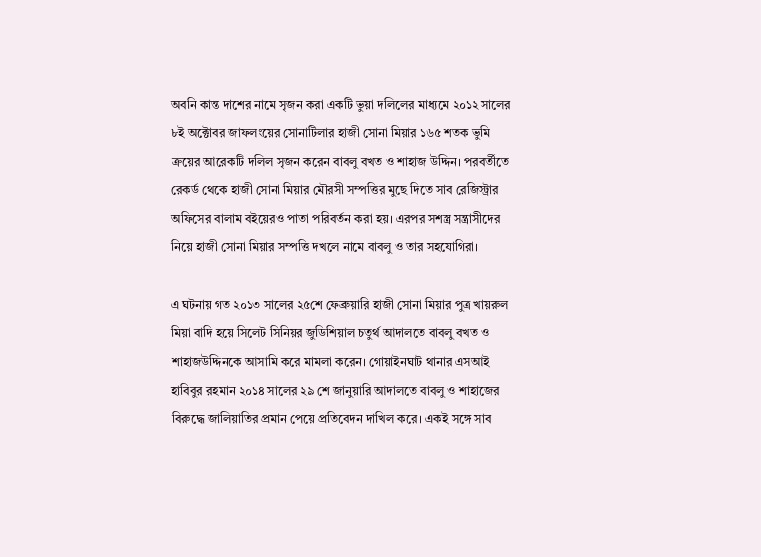অবনি কান্ত দাশের নামে সৃজন করা একটি ভুয়া দলিলের মাধ্যমে ২০১২ সালের ৮ই অক্টোবর জাফলংয়ের সোনাটিলার হাজী সোনা মিয়ার ১৬৫ শতক ভুমি ক্রয়ের আরেকটি দলিল সৃজন করেন বাবলু বখত ও শাহাজ উদ্দিন। পরবর্তীতে রেকর্ড থেকে হাজী সোনা মিয়ার মৌরসী সম্পত্তির মুছে দিতে সাব রেজিস্ট্রার অফিসের বালাম বইয়েরও পাতা পরিবর্তন করা হয়। এরপর সশস্ত্র সন্ত্রাসীদের নিয়ে হাজী সোনা মিয়ার সম্পত্তি দখলে নামে বাবলু ও তার সহযোগিরা।

এ ঘটনায় গত ২০১৩ সালের ২৫শে ফেব্রুয়ারি হাজী সোনা মিয়ার পুত্র খায়রুল মিয়া বাদি হয়ে সিলেট সিনিয়র জুডিশিয়াল চতুর্থ আদালতে বাবলু বখত ও শাহাজউদ্দিনকে আসামি করে মামলা করেন। গোয়াইনঘাট থানার এসআই হাবিবুর রহমান ২০১৪ সালের ২৯ শে জানুয়ারি আদালতে বাবলু ও শাহাজের বিরুদ্ধে জালিয়াতির প্রমান পেয়ে প্রতিবেদন দাখিল করে। একই সঙ্গে সাব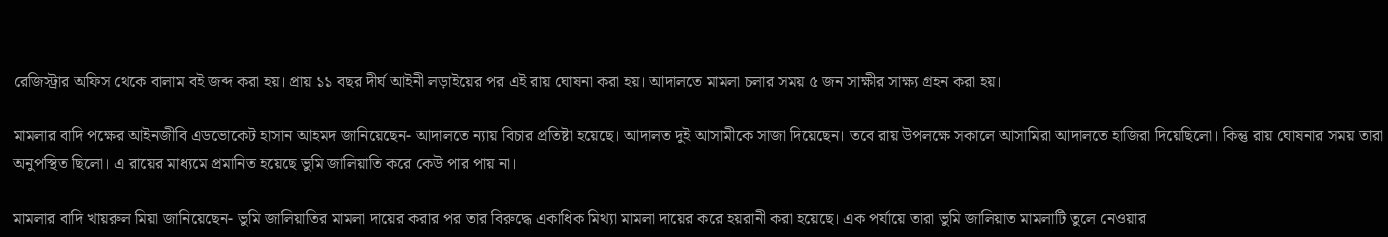রেজিস্ট্রার অফিস থেকে বালাম বই জব্দ করা হয়। প্রায় ১১ বছর দীর্ঘ আইনী লড়াইয়ের পর এই রায় ঘোষনা করা হয়। আদালতে মামলা চলার সময় ৫ জন সাক্ষীর সাক্ষ্য গ্রহন করা হয়।

মামলার বাদি পক্ষের আইনজীবি এডভোকেট হাসান আহমদ জানিয়েছেন- আদালতে ন্যায় বিচার প্রতিষ্টা হয়েছে। আদালত দুই আসামীকে সাজা দিয়েছেন। তবে রায় উপলক্ষে সকালে আসামিরা আদালতে হাজিরা দিয়েছিলো। কিন্তু রায় ঘোষনার সময় তারা অনুপস্থিত ছিলো। এ রায়ের মাধ্যমে প্রমানিত হয়েছে ভুমি জালিয়াতি করে কেউ পার পায় না।

মামলার বাদি খায়রুল মিয়া জানিয়েছেন- ভুমি জালিয়াতির মামলা দায়ের করার পর তার বিরুদ্ধে একাধিক মিথ্যা মামলা দায়ের করে হয়রানী করা হয়েছে। এক পর্যায়ে তারা ভুমি জালিয়াত মামলাটি তুলে নেওয়ার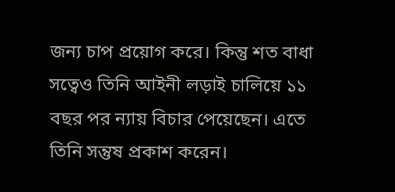জন্য চাপ প্রয়োগ করে। কিন্তু শত বাধা সত্বেও তিনি আইনী লড়াই চালিয়ে ১১ বছর পর ন্যায় বিচার পেয়েছেন। এতে তিনি সন্তুষ প্রকাশ করেন।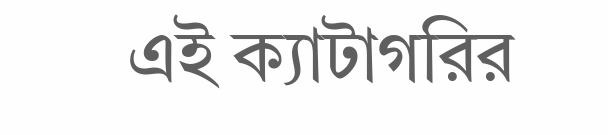এই ক্যাটাগরির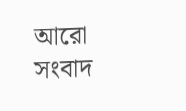আরো সংবাদ